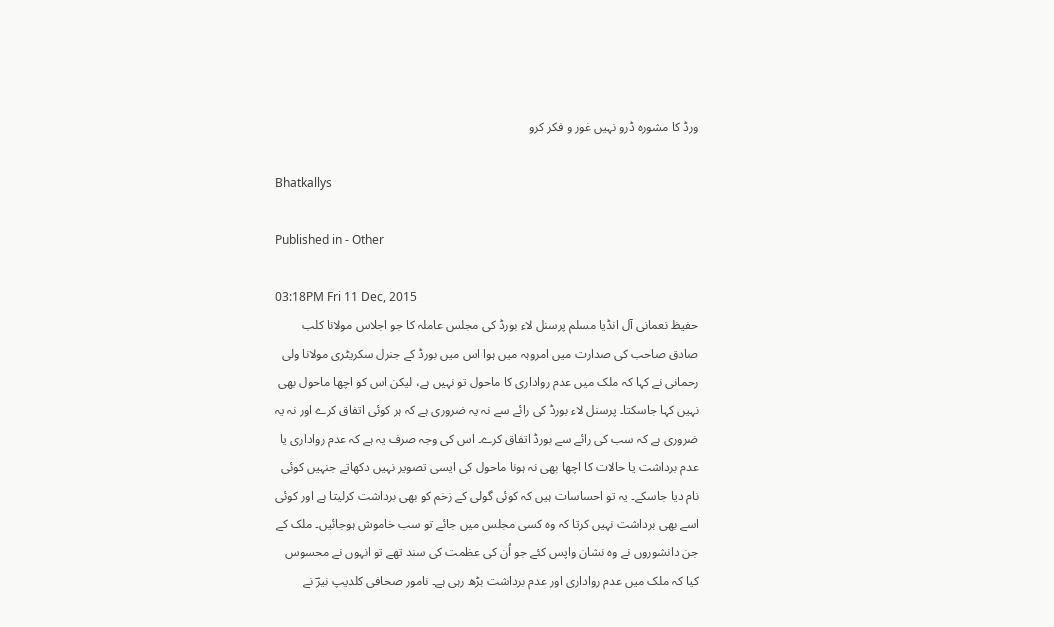ورڈ کا مشورہ ڈرو نہیں غور و فکر کرو

Bhatkallys

Published in - Other

03:18PM Fri 11 Dec, 2015
حفیظ نعمانی آل انڈیا مسلم پرسنل لاء بورڈ کی مجلس عاملہ کا جو اجلاس مولانا کلب صادق صاحب کی صدارت میں امروہہ میں ہوا اس میں بورڈ کے جنرل سکریٹری مولانا ولی رحمانی نے کہا کہ ملک میں عدم رواداری کا ماحول تو نہیں ہے، لیکن اس کو اچھا ماحول بھی نہیں کہا جاسکتا۔ پرسنل لاء بورڈ کی رائے سے نہ یہ ضروری ہے کہ ہر کوئی اتفاق کرے اور نہ یہ ضروری ہے کہ سب کی رائے سے بورڈ اتفاق کرے۔ اس کی وجہ صرف یہ ہے کہ عدم رواداری یا عدم برداشت یا حالات کا اچھا بھی نہ ہونا ماحول کی ایسی تصویر نہیں دکھاتے جنہیں کوئی نام دیا جاسکے۔ یہ تو احساسات ہیں کہ کوئی گولی کے زخم کو بھی برداشت کرلیتا ہے اور کوئی اسے بھی برداشت نہیں کرتا کہ وہ کسی مجلس میں جائے تو سب خاموش ہوجائیں۔ ملک کے جن دانشوروں نے وہ نشان واپس کئے جو اُن کی عظمت کی سند تھے تو انہوں نے محسوس کیا کہ ملک میں عدم رواداری اور عدم برداشت بڑھ رہی ہے۔ نامور صحافی کلدیپ نیرؔ نے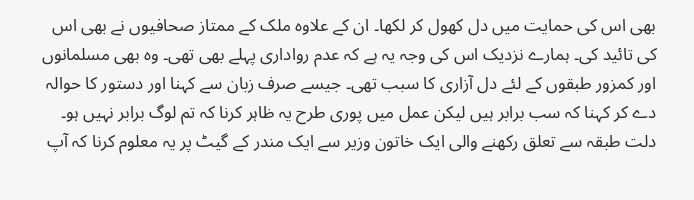بھی اس کی حمایت میں دل کھول کر لکھا۔ ان کے علاوہ ملک کے ممتاز صحافیوں نے بھی اس کی تائید کی۔ ہمارے نزدیک اس کی وجہ یہ ہے کہ عدم رواداری پہلے بھی تھی۔ وہ بھی مسلمانوں اور کمزور طبقوں کے لئے دل آزاری کا سبب تھی۔ جیسے صرف زبان سے کہنا اور دستور کا حوالہ دے کر کہنا کہ سب برابر ہیں لیکن عمل میں پوری طرح یہ ظاہر کرنا کہ تم لوگ برابر نہیں ہو۔ دلت طبقہ سے تعلق رکھنے والی ایک خاتون وزیر سے ایک مندر کے گیٹ پر یہ معلوم کرنا کہ آپ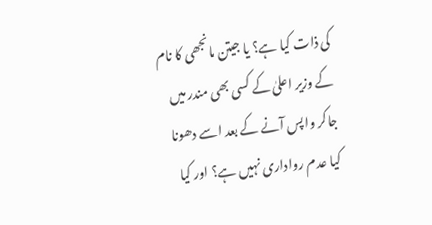کی ذات کیا ہے؟ یا جیتن مانجھی کا نام کے وزیر اعلیٰ کے کسی بھی مندر میں جاکر واپس آنے کے بعد اسے دھونا کیا عدم رواداری نہیں ہے؟ اور کیا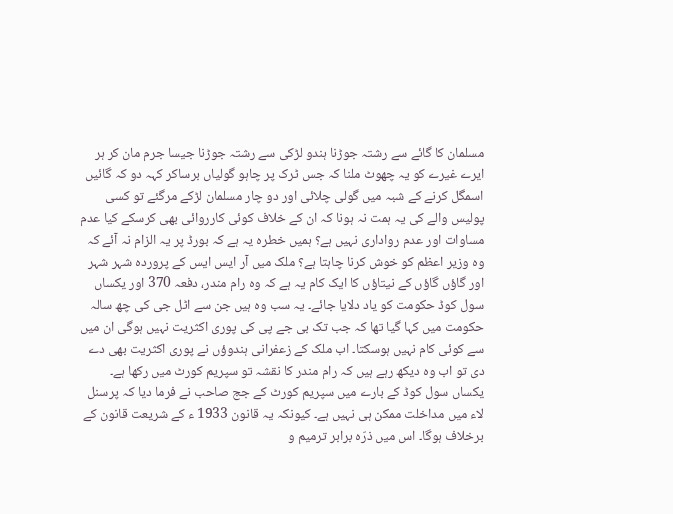مسلمان کا گائے سے رشتہ جوڑنا ہندو لڑکی سے رشتہ جوڑنا جیسا جرم مان کر ہر ایرے غیرے کو یہ چھوٹ ملنا کہ جس ٹرک پر چاہو گولیاں برساکر کہہ دو کہ گائیں اسمگل کرنے کے شبہ میں گولی چلائی اور دو چار مسلمان لڑکے مرگئے تو کسی پولیس والے کی یہ ہمت نہ ہونا کہ ان کے خلاف کوئی کارروائی بھی کرسکے کیا عدم مساوات اور عدم رواداری نہیں ہے؟ ہمیں خطرہ یہ ہے کہ بورڈ پر یہ الزام نہ آئے کہ وہ وزیر اعظم کو خوش کرنا چاہتا ہے؟ ملک میں آر ایس ایس کے پروردہ شہر شہر اور گاؤں گاؤں کے نیتاؤں کا ایک کام یہ ہے کہ وہ رام مندر، دفعہ 370 اور یکساں سول کوڈ حکومت کو یاد دلایا جائے۔ یہ سب وہ ہیں جن سے اٹل جی کی چھ سالہ حکومت میں کہا گیا تھا کہ جب تک بی جے پی کی پوری اکثریت نہیں ہوگی ان میں سے کوئی کام نہیں ہوسکتا۔ اب ملک کے زعفرانی ہندوؤں نے پوری اکثریت بھی دے دی تو اب وہ دیکھ رہے ہیں کہ رام مندر کا نقشہ تو سپریم کورٹ میں رکھا ہے۔ یکساں سول کوڈ کے بارے میں سپریم کورٹ کے جج صاحب نے فرما دیا کہ پرسنل لاء میں مداخلت ممکن ہی نہیں ہے۔ کیونکہ یہ قانون 1933 ء کے شریعت قانون کے برخلاف ہوگا۔ اس میں ذرّہ برابر ترمیم و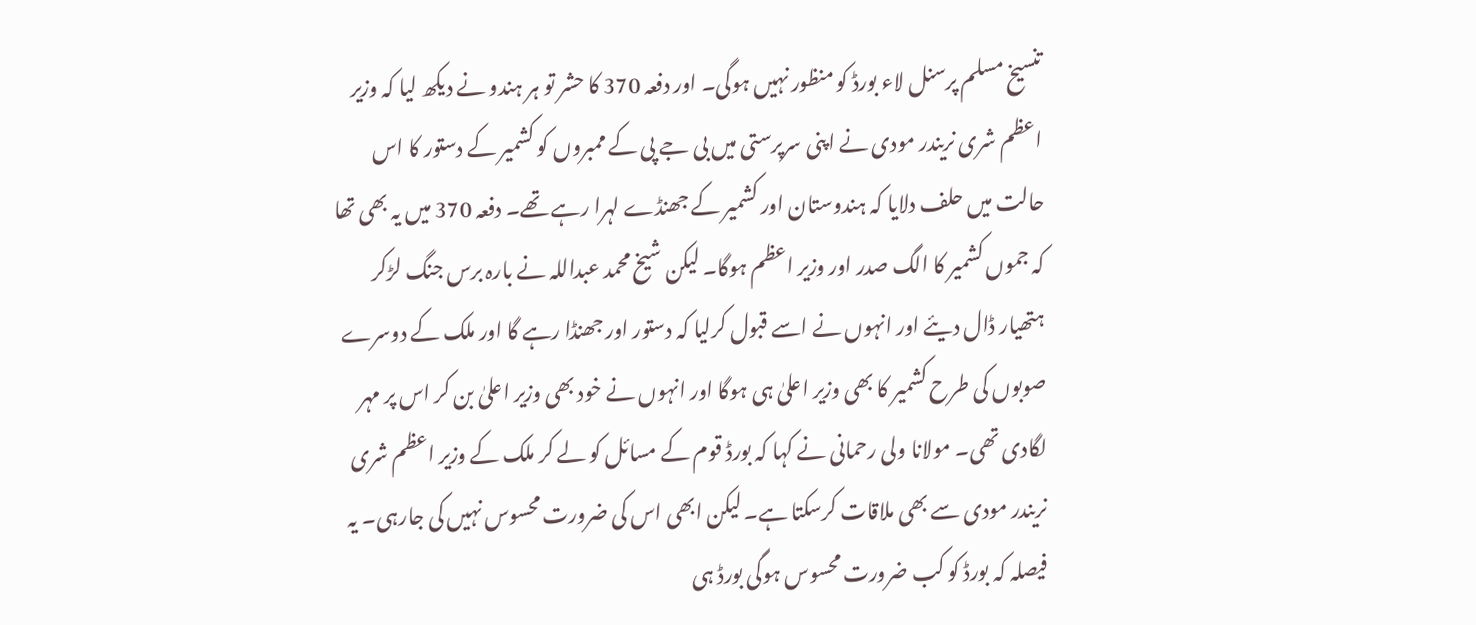تنسیخ مسلم پرسنل لاء بورڈ کو منظور نہیں ہوگی۔ اور دفعہ 370 کا حشر تو ہر ہندو نے دیکھ لیا کہ وزیر اعظم شری نریندر مودی نے اپنی سرپرستی میں بی جے پی کے ممبروں کو کشمیر کے دستور کا اس حالت میں حلف دلایا کہ ہندوستان اور کشمیر کے جھنڈے لہرا رہے تھے۔ دفعہ 370 میں یہ بھی تھا کہ جموں کشمیر کا الگ صدر اور وزیر اعظم ہوگا۔ لیکن شیخ محمد عبداللہ نے بارہ برس جنگ لڑکر ہتھیار ڈال دیئے اور انہوں نے اسے قبول کرلیا کہ دستور اور جھنڈا رہے گا اور ملک کے دوسرے صوبوں کی طرح کشمیر کا بھی وزیر اعلیٰ ہی ہوگا اور انہوں نے خود بھی وزیر اعلیٰ بن کر اس پر مہر لگادی تھی۔ مولانا ولی رحمانی نے کہا کہ بورڈ قوم کے مسائل کو لے کر ملک کے وزیر اعظم شری نریندر مودی سے بھی ملاقات کرسکتا ہے۔ لیکن ابھی اس کی ضرورت محسوس نہیں کی جارہی۔ یہ فیصلہ کہ بورڈ کو کب ضرورت محسوس ہوگی بورڈ ہی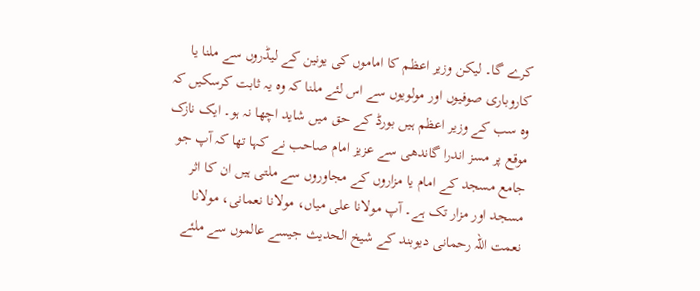کرے گا۔ لیکن وزیر اعظم کا اماموں کی یونین کے لیڈروں سے ملنا یا کاروباری صوفیوں اور مولویوں سے اس لئے ملنا کہ وہ یہ ثابت کرسکیں کہ وہ سب کے وزیر اعظم ہیں بورڈ کے حق میں شاید اچھا نہ ہو۔ ایک نازک موقع پر مسز اندرا گاندھی سے عزیز امام صاحب نے کہا تھا کہ آپ جو جامع مسجد کے امام یا مزاروں کے مجاوروں سے ملتی ہیں ان کا اثر مسجد اور مزار تک ہے۔ آپ مولانا علی میاں، مولانا نعمانی، مولانا نعمت اللہ رحمانی دیوبند کے شیخ الحدیث جیسے عالموں سے ملئے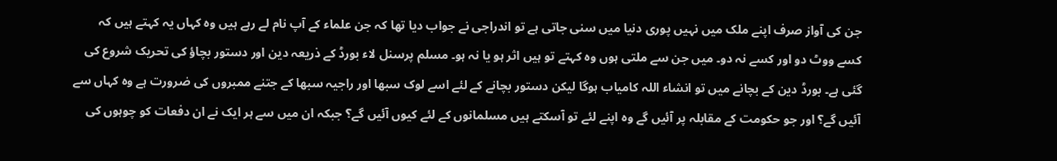جن کی آواز صرف اپنے ملک میں نہیں پوری دنیا میں سنی جاتی ہے تو اندراجی نے جواب دیا تھا کہ جن علماء کے آپ نام لے رہے ہیں وہ کہاں یہ کہتے ہیں کہ کسے ووٹ دو اور کسے نہ دو۔ میں جن سے ملتی ہوں وہ کہتے تو ہیں اثر ہو یا نہ ہو۔ مسلم پرسنل لاء بورڈ کے ذریعہ دین اور دستور بچاؤ کی تحریک شروع کی گئی ہے۔ بورڈ دین کے بچانے میں تو انشاء اللہ کامیاب ہوگا لیکن دستور بچانے کے لئے اسے لوک سبھا اور راجیہ سبھا کے جتنے ممبروں کی ضرورت ہے وہ کہاں سے آئیں گے؟ اور جو حکومت کے مقابلہ پر آئیں گے وہ اپنے لئے تو آسکتے ہیں مسلمانوں کے لئے کیوں آئیں گے؟ جبکہ ان میں سے ہر ایک نے ان دفعات کو چوہوں کی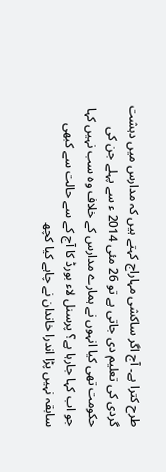طرح کترا ہے۔ آج اگر ساکشی مہاراج کہتے ہیں کہ مدارس میں دہشت گردی کی تعلیم دی جاتی ہے تو 26 مئی 2014 ء سے پہلے جن کی حکومت تھی کیا انہوں نے ہمارے مدارس کے خلاف وہ سب نہیں کہا جو اب کہا جارہا ہے؟ پرسنل لاء بورڈ کا آج کے سے حالت سے کبھی سابقہ نہیں پڑا اندرا خاندان نے چاہے کیا کچھ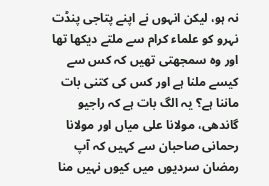نہ ہو، لیکن انہوں نے اپنے پتاجی پنڈت نہرو کو علماء کرام سے ملتے دیکھا تھا اور وہ سمجھتی تھیں کہ کس سے کیسے ملنا ہے اور کس کی کتنی بات ماننا ہے؟ یہ الگ بات ہے کہ راجیو گاندھی، مولانا علی میاں اور مولانا رحمانی صاحبان سے کہیں کہ آپ رمضان سردیوں میں کیوں نہیں منا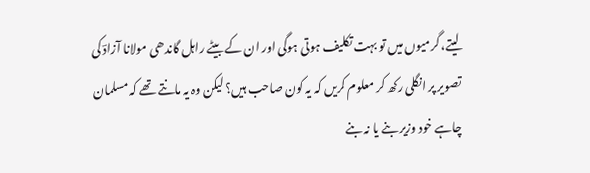لیتے، گرمیوں میں تو بہت تکلیف ہوتی ہوگی اور ان کے بیٹے راہل گاندھی مولانا آزادؔ کی تصویر پر انگلی رکھ کر معلوم کریں کہ یہ کون صاحب ہیں؟ لیکن وہ یہ مانتے تھے کہ مسلمان چاہے خود وزیر بنے یا نہ بنے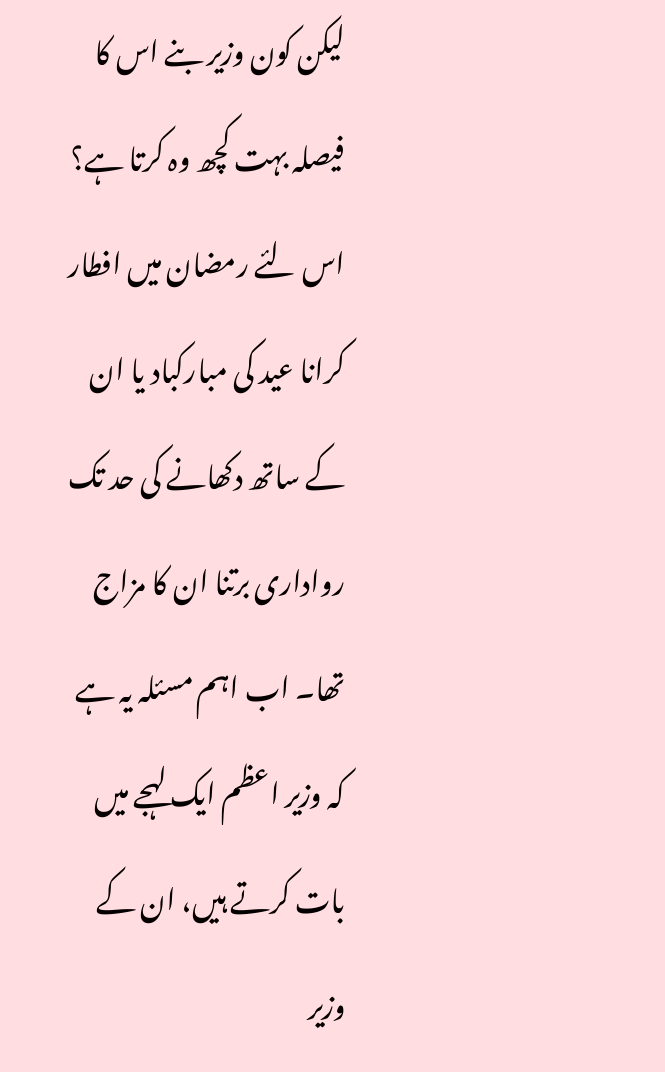لیکن کون وزیر بنے اس کا فیصلہ بہت کچھ وہ کرتا ہے؟ اس لئے رمضان میں افطار کرانا عید کی مبارکباد یا ان کے ساتھ دکھانے کی حد تک رواداری برتنا ان کا مزاج تھا۔ اب اہم مسئلہ یہ ہے کہ وزیر اعظم ایک لہجے میں بات کرتے ہیں، ان کے وزیر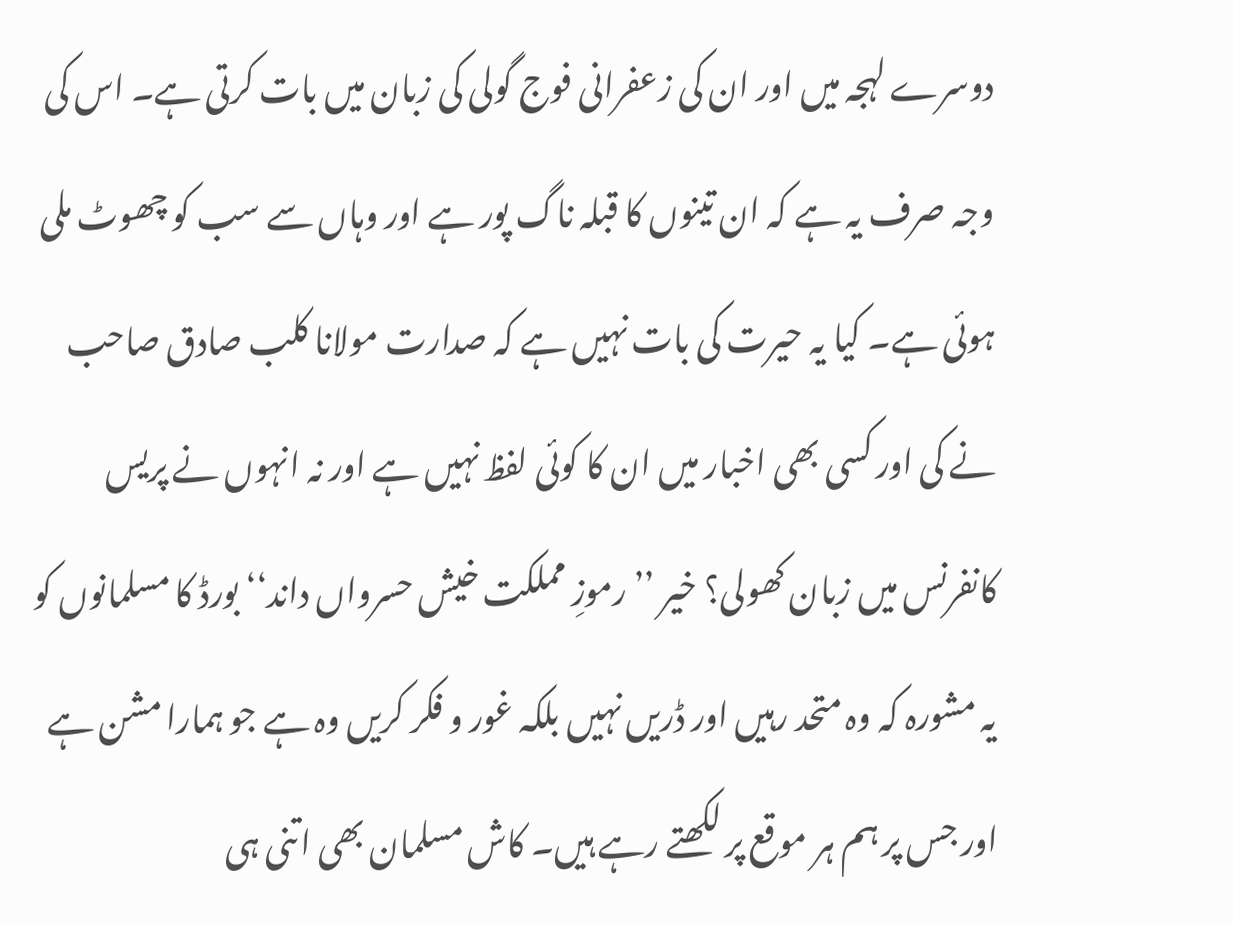دوسرے لہجہ میں اور ان کی زعفرانی فوج گولی کی زبان میں بات کرتی ہے۔ اس کی وجہ صرف یہ ہے کہ ان تینوں کا قبلہ ناگ پور ہے اور وہاں سے سب کو چھوٹ ملی ہوئی ہے۔ کیا یہ حیرت کی بات نہیں ہے کہ صدارت مولانا کلب صادق صاحب نے کی اور کسی بھی اخبار میں ان کا کوئی لفظ نہیں ہے اور نہ انہوں نے پریس کانفرنس میں زبان کھولی؟ خیر ’’رموزِ مملکت خیش حسرواں داند‘‘ بورڈ کا مسلمانوں کو یہ مشورہ کہ وہ متحد رہیں اور ڈریں نہیں بلکہ غور و فکر کریں وہ ہے جو ہمارا مشن ہے اور جس پر ہم ہر موقع پر لکھتے رہے ہیں۔ کاش مسلمان بھی اتنی ہی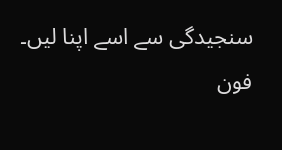سنجیدگی سے اسے اپنا لیں۔ فون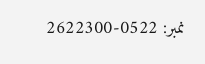نمبر: 0522-2622300